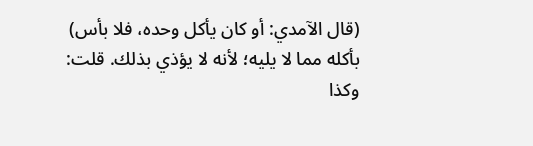(قال الآمدي: أو كان يأكل وحده، فلا بأس) بأكله مما لا يليه؛ لأنه لا يؤذي بذلك. قلت: وكذا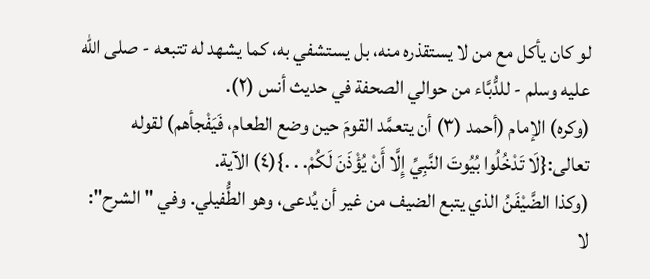لو كان يأكل مع من لا يستقذره منه، بل يستشفي به، كما يشهد له تتبعه - صلى الله عليه وسلم - للدُّبَّاء من حوالي الصحفة في حديث أنس (٢).
(وكره) الإمام (أحمد (٣) أن يتعمَّد القومَ حين وضع الطعام، فَيَفْجأهم) لقوله تعالى:{لَا تَدْخُلُوا بُيُوتَ النَّبِيِّ إِلَّا أَنْ يُؤْذَنَ لَكُمْ. . .}(٤) الآية.
(وكذا الضَّيْفَنُ الذي يتبع الضيف من غير أن يُدعى، وهو الطُّفيلي. وفي "الشرح": لا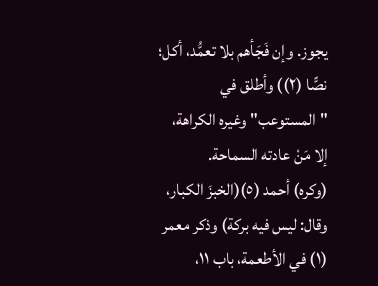يجوز. وإن فَجَأهم بلا تعمُّد، أكل؛ نصًّا (٢)) وأطلق في "المستوعب" وغيره الكراهة، إلا مَنْ عادته السماحة.
(وكره) أحمد (٥)(الخبزَ الكبار، وقال: ليس فيه بركة) وذكر معمر
(١) في الأطعمة، باب ١١،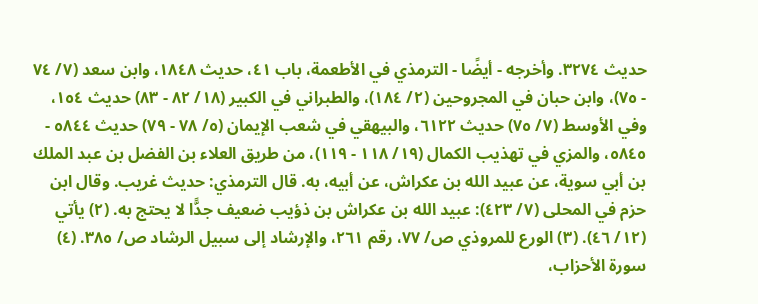حديث ٣٢٧٤. وأخرجه - أيضًا - الترمذي في الأطعمة، باب ٤١، حديث ١٨٤٨، وابن سعد (٧/ ٧٤ - ٧٥)، وابن حبان في المجروحين (٢/ ١٨٤)، والطبراني في الكبير (١٨/ ٨٢ - ٨٣) حديث ١٥٤، وفي الأوسط (٧/ ٧٥) حديث ٦١٢٢، والبيهقي في شعب الإيمان (٥/ ٧٨ - ٧٩) حديث ٥٨٤٤ - ٥٨٤٥، والمزي في تهذيب الكمال (١٩/ ١١٨ - ١١٩)، من طريق العلاء بن الفضل بن عبد الملك بن أبي سوية، عن عبيد الله بن عكراش، عن أبيه، به. قال الترمذي: حديث غريب. وقال ابن حزم في المحلى (٧/ ٤٢٣): عبيد الله بن عكراش بن ذؤيب ضعيف جدًّا لا يحتج به. (٢) يأتي (١٢/ ٤٦). (٣) الورع للمروذي ص/ ٧٧، رقم ٢٦١، والإرشاد إلى سبيل الرشاد ص/ ٣٨٥. (٤) سورة الأحزاب،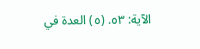الآية: ٥٣. (٥) العدة في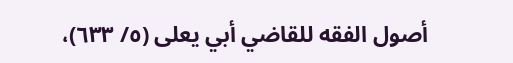أصول الفقه للقاضي أبي يعلى (٥/ ٦٣٣)،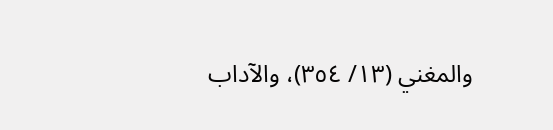والمغني (١٣/ ٣٥٤)، والآداب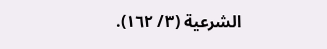الشرعية (٣/ ١٦٢).